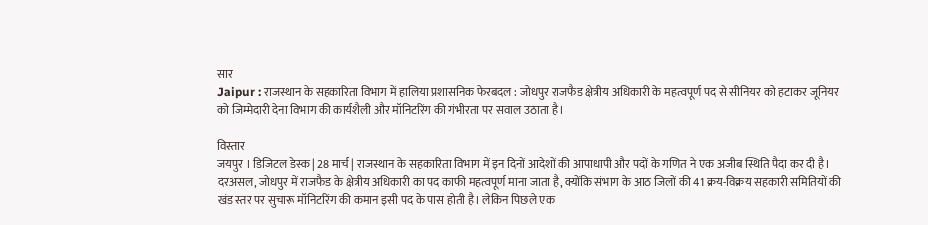सार
Jaipur : राजस्थान के सहकारिता विभाग में हालिया प्रशासनिक फेरबदल : जोधपुर राजफैड क्षेत्रीय अधिकारी के महत्वपूर्ण पद से सीनियर को हटाकर जूनियर को जिम्मेदारी देना विभाग की कार्यशैली और मॉनिटरिंग की गंभीरता पर सवाल उठाता है।

विस्तार
जयपुर । डिजिटल डेस्क | 28 मार्च | राजस्थान के सहकारिता विभाग में इन दिनों आदेशों की आपाधापी और पदों के गणित ने एक अजीब स्थिति पैदा कर दी है। दरअसल, जोधपुर में राजफैड के क्षेत्रीय अधिकारी का पद काफी महत्वपूर्ण माना जाता है, क्योंकि संभाग के आठ जिलों की 41 क्रय-विक्रय सहकारी समितियों की खंड स्तर पर सुचारू मॉनिटरिंग की कमान इसी पद के पास होती है। लेकिन पिछले एक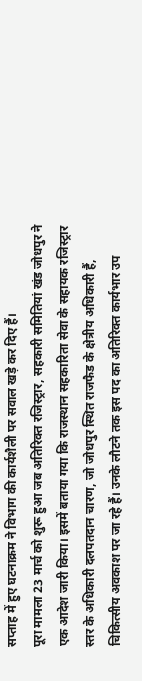सप्ताह में हुए घटनाक्रम ने विभाग की कार्यशैली पर सवाल खड़े कर दिए हैं।
पूरा मामला 23 मार्च को शुरू हुआ जब अतिरिक्त रजिस्ट्रार, सहकारी समितियां खंड जोधपुर ने एक आदेश जारी किया। इसमें बताया गया कि राजस्थान सहकारिता सेवा के सहायक रजिस्ट्रार स्तर के अधिकारी दलपतदान चारण, जो जोधपुर स्थित राजफैड के क्षेत्रीय अधिकारी हैं, चिकित्सीय अवकाश पर जा रहे हैं। उनके लौटने तक इस पद का अतिरिक्त कार्यभार उप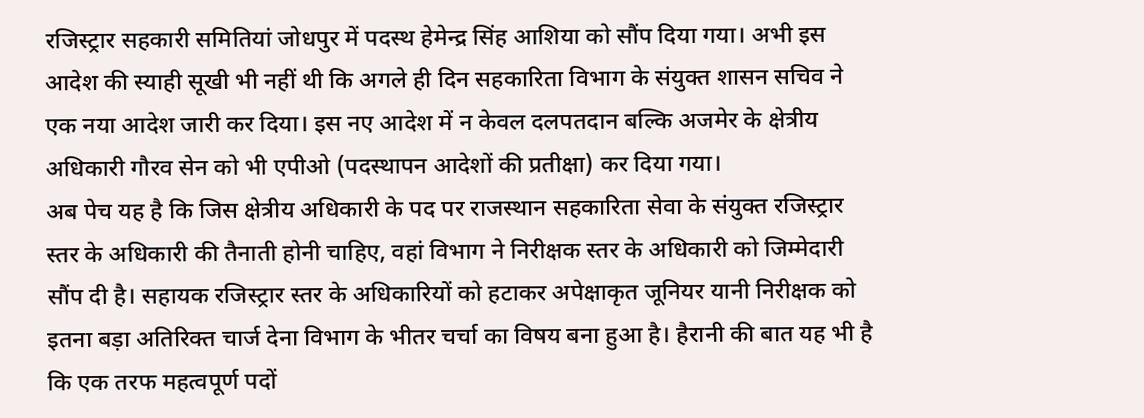रजिस्ट्रार सहकारी समितियां जोधपुर में पदस्थ हेमेन्द्र सिंह आशिया को सौंप दिया गया। अभी इस आदेश की स्याही सूखी भी नहीं थी कि अगले ही दिन सहकारिता विभाग के संयुक्त शासन सचिव ने एक नया आदेश जारी कर दिया। इस नए आदेश में न केवल दलपतदान बल्कि अजमेर के क्षेत्रीय अधिकारी गौरव सेन को भी एपीओ (पदस्थापन आदेशों की प्रतीक्षा) कर दिया गया।
अब पेच यह है कि जिस क्षेत्रीय अधिकारी के पद पर राजस्थान सहकारिता सेवा के संयुक्त रजिस्ट्रार स्तर के अधिकारी की तैनाती होनी चाहिए, वहां विभाग ने निरीक्षक स्तर के अधिकारी को जिम्मेदारी सौंप दी है। सहायक रजिस्ट्रार स्तर के अधिकारियों को हटाकर अपेक्षाकृत जूनियर यानी निरीक्षक को इतना बड़ा अतिरिक्त चार्ज देना विभाग के भीतर चर्चा का विषय बना हुआ है। हैरानी की बात यह भी है कि एक तरफ महत्वपूर्ण पदों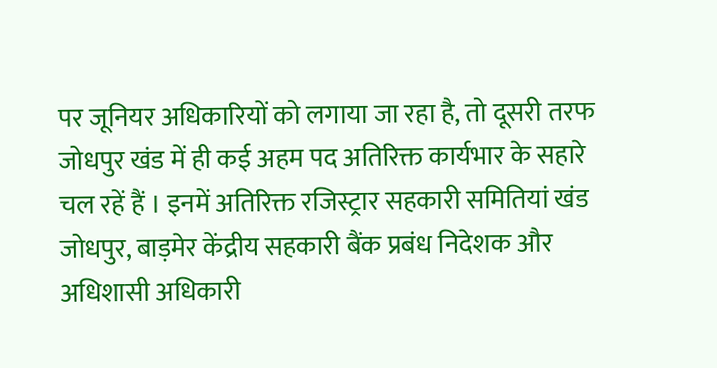पर जूनियर अधिकारियों को लगाया जा रहा है, तो दूसरी तरफ जोधपुर खंड में ही कई अहम पद अतिरिक्त कार्यभार के सहारे चल रहें हैं । इनमें अतिरिक्त रजिस्ट्रार सहकारी समितियां खंड जोधपुर, बाड़मेर केंद्रीय सहकारी बैंक प्रबंध निदेशक और अधिशासी अधिकारी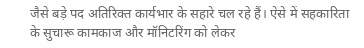जैसे बड़े पद अतिरिक्त कार्यभार के सहारे चल रहे हैं। ऐसे में सहकारिता के सुचारू कामकाज और मॉनिटरिंग को लेकर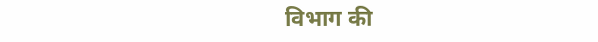विभाग की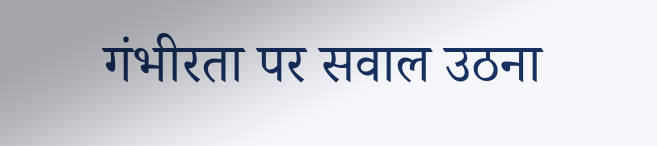गंभीरता पर सवाल उठना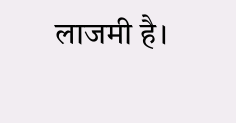लाजमी है।